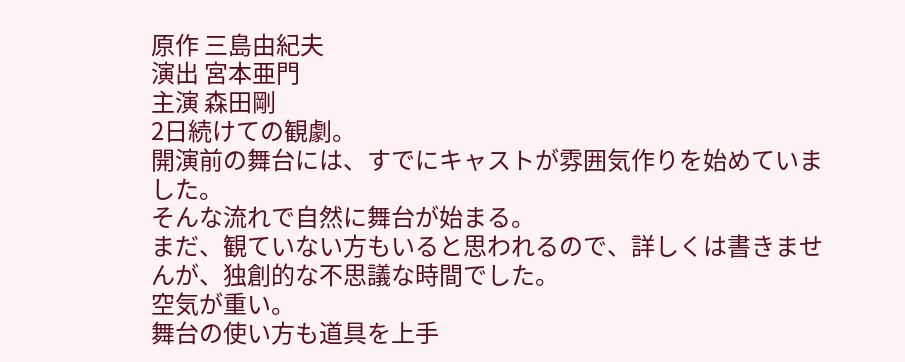原作 三島由紀夫
演出 宮本亜門
主演 森田剛
2日続けての観劇。
開演前の舞台には、すでにキャストが雰囲気作りを始めていました。
そんな流れで自然に舞台が始まる。
まだ、観ていない方もいると思われるので、詳しくは書きませんが、独創的な不思議な時間でした。
空気が重い。
舞台の使い方も道具を上手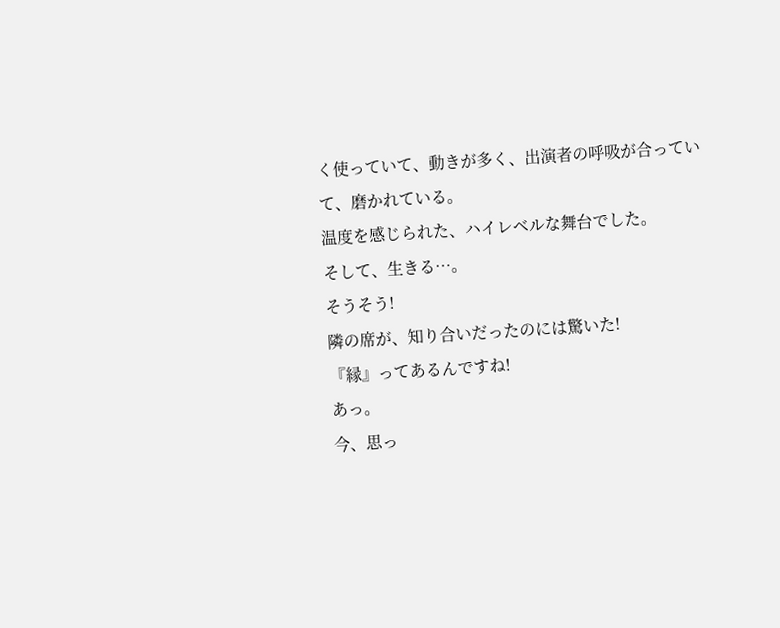く使っていて、動きが多く、出演者の呼吸が合っていて、磨かれている。
温度を感じられた、ハイレベルな舞台でした。
そして、生きる…。
そうそう!
隣の席が、知り合いだったのには驚いた!
『縁』ってあるんですね!
あっ。
今、思っ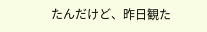たんだけど、昨日観た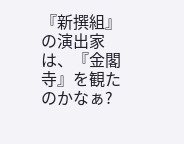『新撰組』の演出家は、『金閣寺』を観たのかなぁ?